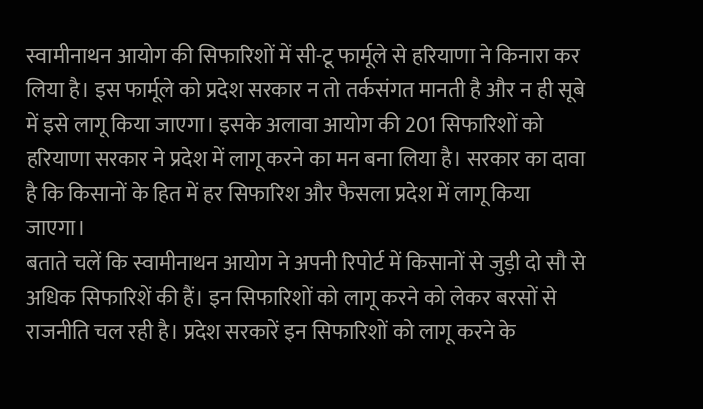स्वामीनाथन आयोग की सिफारिशों में सी-टू फार्मूले से हरियाणा ने किनारा कर लिया है। इस फार्मूले को प्रदेश सरकार न तो तर्कसंगत मानती है और न ही सूबे में इसे लागू किया जाएगा। इसके अलावा आयोग की 201 सिफारिशों को हरियाणा सरकार ने प्रदेश में लागू करने का मन बना लिया है। सरकार का दावा है कि किसानों के हित में हर सिफारिश और फैसला प्रदेश में लागू किया जाएगा।
बताते चलें कि स्वामीनाथन आयोग ने अपनी रिपोर्ट में किसानों से जुड़ी दो सौ से अधिक सिफारिशें की हैं। इन सिफारिशों को लागू करने को लेकर बरसों से राजनीति चल रही है। प्रदेश सरकारें इन सिफारिशों को लागू करने के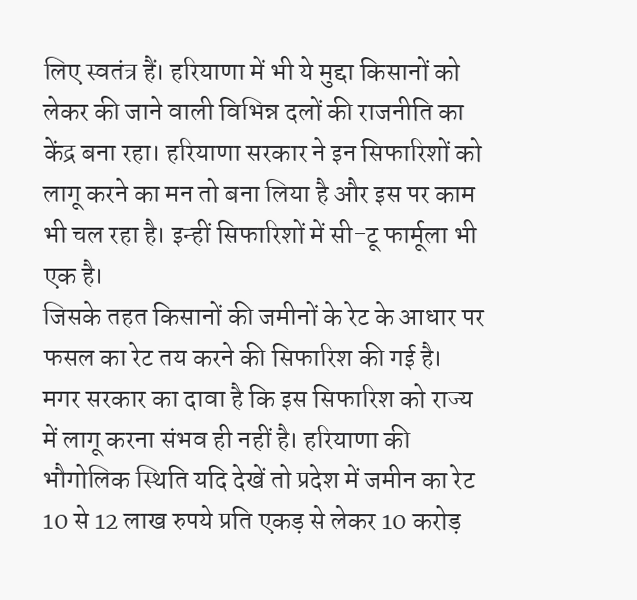लिए स्वतंत्र हैं। हरियाणा में भी ये मुद्दा किसानों को लेकर की जाने वाली विभिन्न दलों की राजनीति का केंद्र बना रहा। हरियाणा सरकार ने इन सिफारिशों को लागू करने का मन तो बना लिया है और इस पर काम भी चल रहा है। इन्हीं सिफारिशों में सी-टू फार्मूला भी एक है।
जिसके तहत किसानों की जमीनों के रेट के आधार पर फसल का रेट तय करने की सिफारिश की गई है। मगर सरकार का दावा है कि इस सिफारिश को राज्य में लागू करना संभव ही नहीं है। हरियाणा की भौगोलिक स्थिति यदि देखें तो प्रदेश में जमीन का रेट 10 से 12 लाख रुपये प्रति एकड़ से लेकर 10 करोड़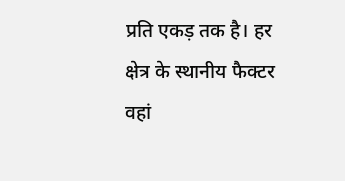प्रति एकड़ तक है। हर क्षेत्र के स्थानीय फैक्टर वहां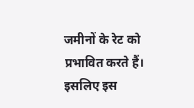जमीनों के रेट को प्रभावित करते हैं। इसलिए इस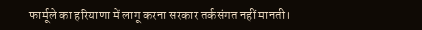फार्मूले का हरियाणा में लागू करना सरकार तर्कसंगत नहीं मानती।